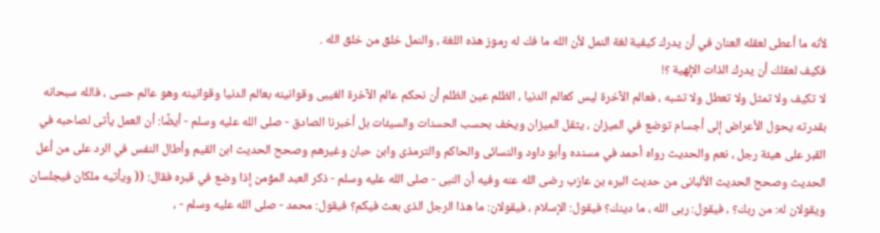لأنه ما أعطى لعقله العنان في أن يدرك كيفية لغة النمل لأن الله ما فك له رموز هذه اللغة ، والنمل خلق من خلق الله .
فكيف لعقلك أن يدرك الذات الإلهية ؟!
لا تكيف ولا تمثل ولا تعطل ولا تشبه ، فعالم الآخرة ليس كعالم الدنيا ، الظلم عين الظلم أن نحكم عالم الآخرة الغيبى وقوانينه بعالم الدنيا وقوانينه وهو عالم حسى ، فالله سبحانه بقدرته يحول الأعراض إلى أجسام توضع في الميزان ، يثقل الميزان ويخف بحسب الحسنات والسيئات بل أخبرنا الصادق - صلى الله عليه وسلم - أيضًا: أن العمل يأتى لصاحبه في القبر على هيئة رجل ، نعم والحديث رواه أحمد في مسنده وأبو داود والنسائى والحاكم والترمذى وابن حبان وغيرهم وصحح الحديث ابن القيم وأطال النفس في الرد على من أعل الحديث وصحح الحديث الألبانى من حديث البرء بن عازب رضى الله عنه وفيه أن النبى - صلى الله عليه وسلم - ذكر العبد المؤمن إذا وضع في قبره فقال: (( ويأتيه ملكان فيجلسان ويقولان له: من ربك؟ ، فيقول: ربى الله ، ما دينك؟ فيقول: الإسلام ، فيقولان: ما هذا الرجل الذى بعث فيكم؟ فيقول: محمد - صلى الله عليه وسلم - ،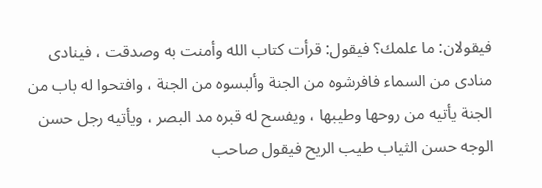فيقولان: ما علمك؟ فيقول: قرأت كتاب الله وأمنت به وصدقت ، فينادى منادى من السماء فافرشوه من الجنة وألبسوه من الجنة ، وافتحوا له باب من الجنة يأتيه من روحها وطيبها ، ويفسح له قبره مد البصر ، ويأتيه رجل حسن الوجه حسن الثياب طيب الريح فيقول صاحب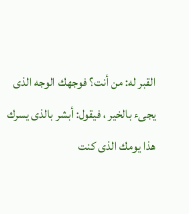القبر له: من أنت؟ فوجهك الوجه الذى يجىء بالخير ، فيقول: أبشر بالذى يسرك هذا يومك الذى كنت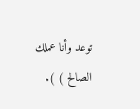توعد وأنا عملك الصالح ) ).